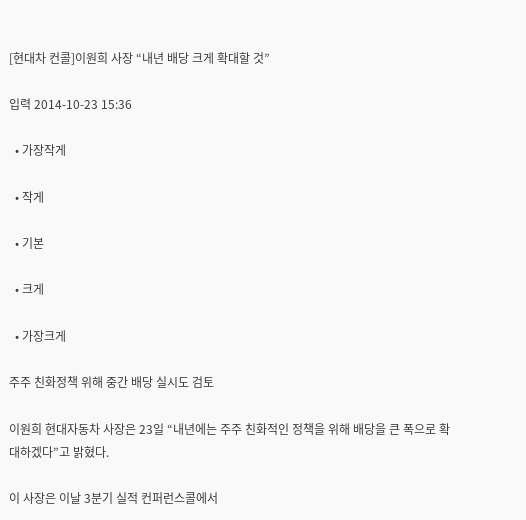[현대차 컨콜]이원희 사장 “내년 배당 크게 확대할 것”

입력 2014-10-23 15:36

  • 가장작게

  • 작게

  • 기본

  • 크게

  • 가장크게

주주 친화정책 위해 중간 배당 실시도 검토

이원희 현대자동차 사장은 23일 “내년에는 주주 친화적인 정책을 위해 배당을 큰 폭으로 확대하겠다”고 밝혔다.

이 사장은 이날 3분기 실적 컨퍼런스콜에서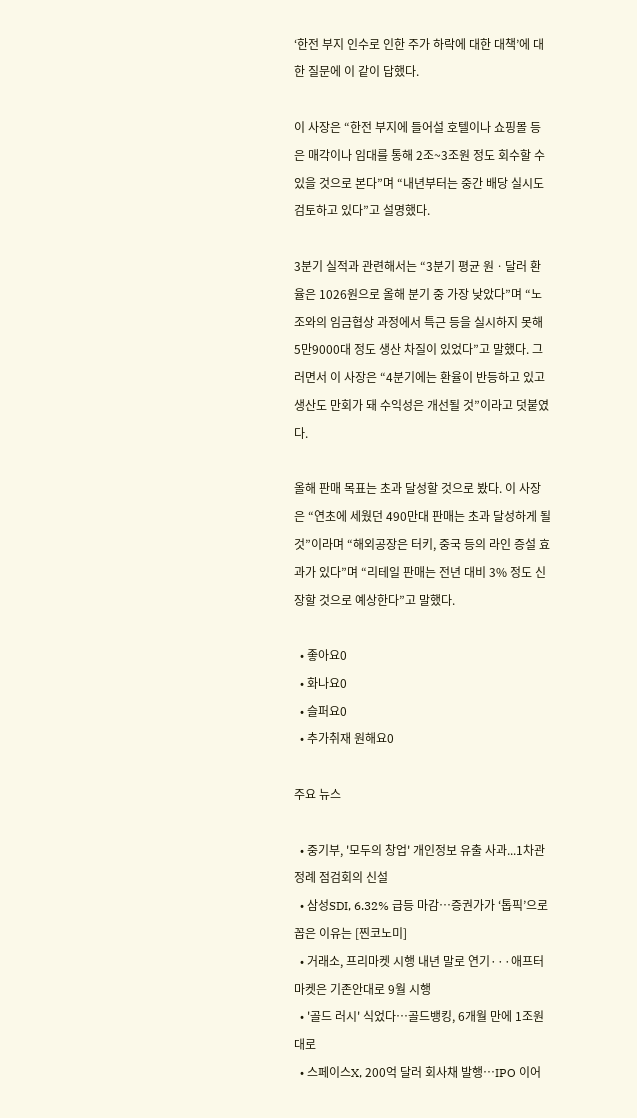‘한전 부지 인수로 인한 주가 하락에 대한 대책’에 대한 질문에 이 같이 답했다.

이 사장은 “한전 부지에 들어설 호텔이나 쇼핑몰 등은 매각이나 임대를 통해 2조~3조원 정도 회수할 수 있을 것으로 본다”며 “내년부터는 중간 배당 실시도 검토하고 있다”고 설명했다.

3분기 실적과 관련해서는 “3분기 평균 원ㆍ달러 환율은 1026원으로 올해 분기 중 가장 낮았다”며 “노조와의 임금협상 과정에서 특근 등을 실시하지 못해 5만9000대 정도 생산 차질이 있었다”고 말했다. 그러면서 이 사장은 “4분기에는 환율이 반등하고 있고 생산도 만회가 돼 수익성은 개선될 것”이라고 덧붙였다.

올해 판매 목표는 초과 달성할 것으로 봤다. 이 사장은 “연초에 세웠던 490만대 판매는 초과 달성하게 될 것”이라며 “해외공장은 터키, 중국 등의 라인 증설 효과가 있다”며 “리테일 판매는 전년 대비 3% 정도 신장할 것으로 예상한다”고 말했다.

  • 좋아요0
  • 화나요0
  • 슬퍼요0
  • 추가취재 원해요0

주요 뉴스

  • 중기부, '모두의 창업' 개인정보 유출 사과...1차관 정례 점검회의 신설
  • 삼성SDI, 6.32% 급등 마감⋯증권가가 ‘톱픽’으로 꼽은 이유는 [찐코노미]
  • 거래소, 프리마켓 시행 내년 말로 연기···애프터마켓은 기존안대로 9월 시행
  • '골드 러시' 식었다…골드뱅킹, 6개월 만에 1조원대로
  • 스페이스X, 200억 달러 회사채 발행⋯IPO 이어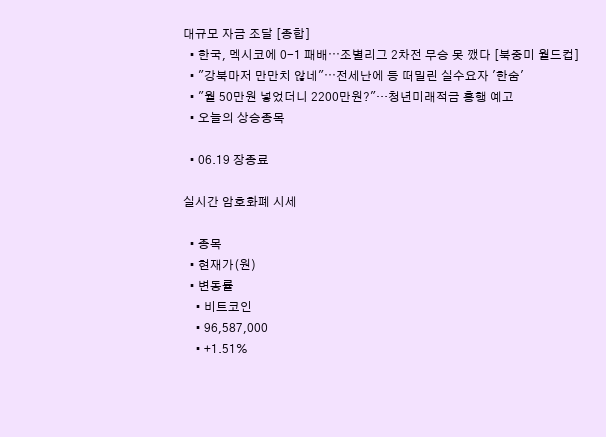대규모 자금 조달 [종합]
  • 한국, 멕시코에 0-1 패배⋯조별리그 2차전 무승 못 깼다 [북중미 월드컵]
  • "강북마저 만만치 않네"⋯전세난에 등 떠밀린 실수요자 '한숨'
  • "월 50만원 넣었더니 2200만원?"…청년미래적금 흥행 예고
  • 오늘의 상승종목

  • 06.19 장종료

실시간 암호화폐 시세

  • 종목
  • 현재가(원)
  • 변동률
    • 비트코인
    • 96,587,000
    • +1.51%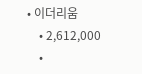• 이더리움
    • 2,612,000
    •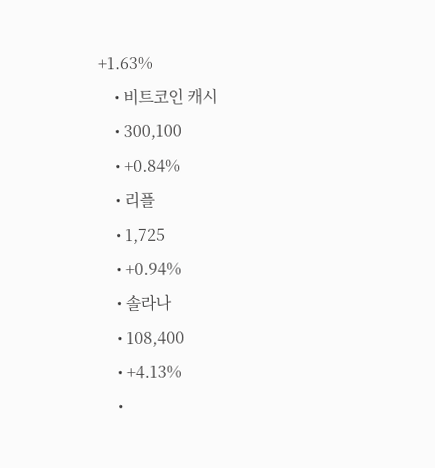+1.63%
    • 비트코인 캐시
    • 300,100
    • +0.84%
    • 리플
    • 1,725
    • +0.94%
    • 솔라나
    • 108,400
    • +4.13%
    •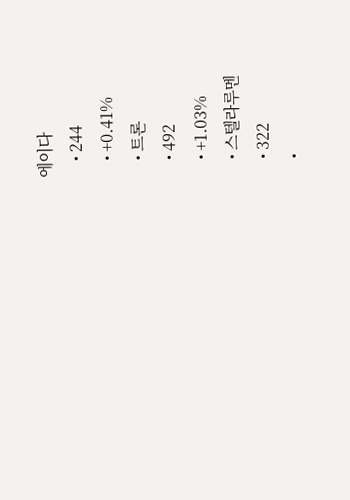에이다
    • 244
    • +0.41%
    • 트론
    • 492
    • +1.03%
    • 스텔라루멘
    • 322
    •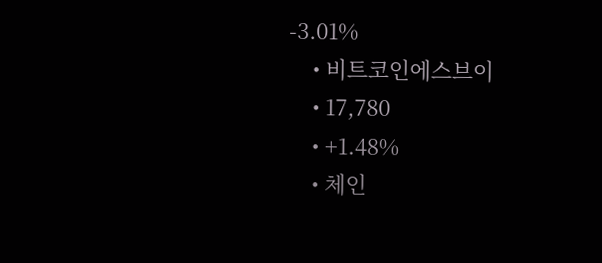-3.01%
    • 비트코인에스브이
    • 17,780
    • +1.48%
    • 체인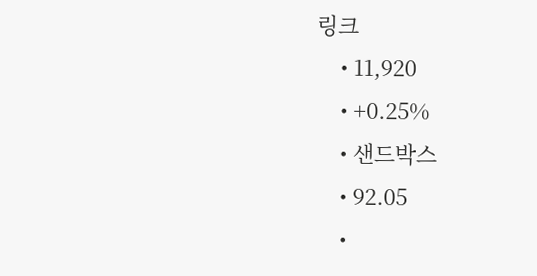링크
    • 11,920
    • +0.25%
    • 샌드박스
    • 92.05
    •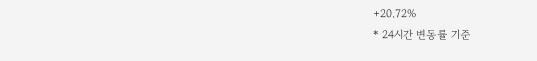+20.72%
* 24시간 변동률 기준